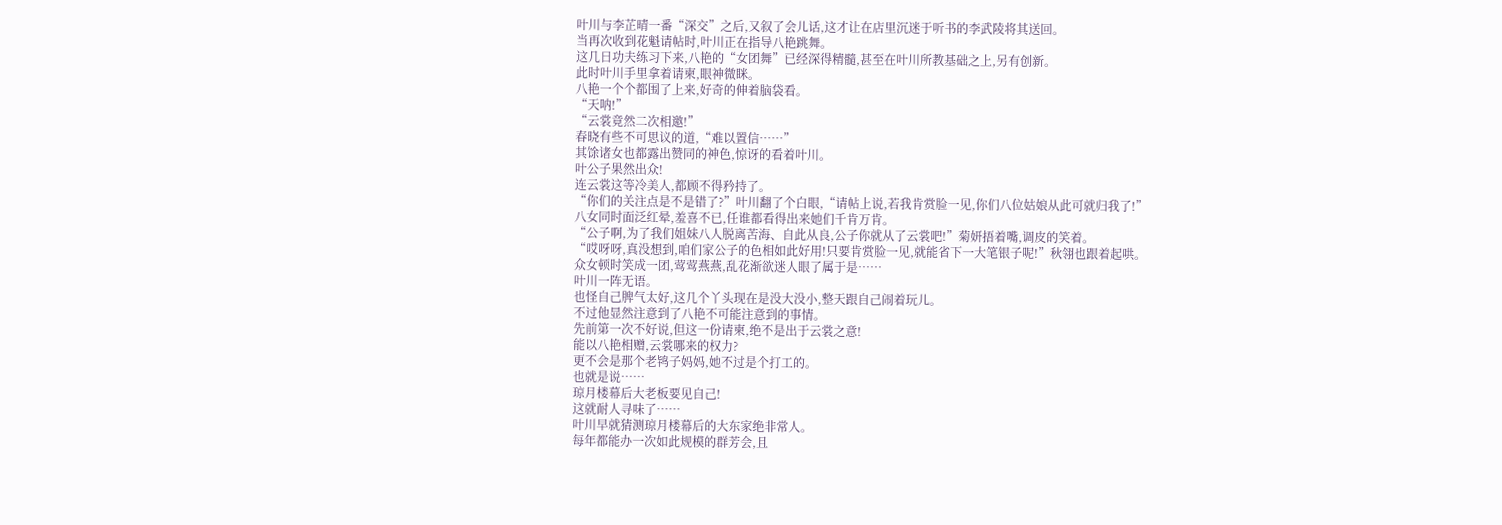叶川与李芷晴一番“深交”之后,又叙了会儿话,这才让在店里沉迷于听书的李武陵将其送回。
当再次收到花魁请帖时,叶川正在指导八艳跳舞。
这几日功夫练习下来,八艳的“女团舞”已经深得精髓,甚至在叶川所教基础之上,另有创新。
此时叶川手里拿着请柬,眼神微眯。
八艳一个个都围了上来,好奇的伸着脑袋看。
“天呐!”
“云裳竟然二次相邀!”
春晓有些不可思议的道,“难以置信……”
其馀诸女也都露出赞同的神色,惊讶的看着叶川。
叶公子果然出众!
连云裳这等冷美人,都顾不得矜持了。
“你们的关注点是不是错了?”叶川翻了个白眼,“请帖上说,若我肯赏脸一见,你们八位姑娘从此可就归我了!”
八女同时面泛红晕,羞喜不已,任谁都看得出来她们千肯万肯。
“公子啊,为了我们姐妹八人脱离苦海、自此从良,公子你就从了云裳吧!”菊妍捂着嘴,调皮的笑着。
“哎呀呀,真没想到,咱们家公子的色相如此好用!只要肯赏脸一见,就能省下一大笔银子呢!”秋翎也跟着起哄。
众女顿时笑成一团,莺莺燕燕,乱花渐欲迷人眼了属于是……
叶川一阵无语。
也怪自己脾气太好,这几个丫头现在是没大没小,整天跟自己闹着玩儿。
不过他显然注意到了八艳不可能注意到的事情。
先前第一次不好说,但这一份请柬,绝不是出于云裳之意!
能以八艳相赠,云裳哪来的权力?
更不会是那个老鸨子妈妈,她不过是个打工的。
也就是说……
琼月楼幕后大老板要见自己!
这就耐人寻味了……
叶川早就猜测琼月楼幕后的大东家绝非常人。
每年都能办一次如此规模的群芳会,且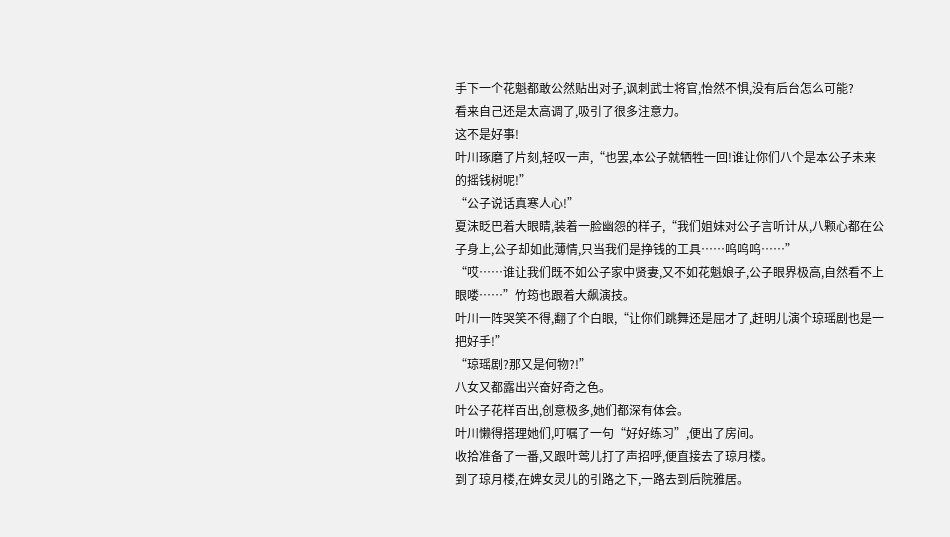手下一个花魁都敢公然贴出对子,讽刺武士将官,怡然不惧,没有后台怎么可能?
看来自己还是太高调了,吸引了很多注意力。
这不是好事!
叶川琢磨了片刻,轻叹一声,“也罢,本公子就牺牲一回!谁让你们八个是本公子未来的摇钱树呢!”
“公子说话真寒人心!”
夏沫眨巴着大眼睛,装着一脸幽怨的样子,“我们姐妹对公子言听计从,八颗心都在公子身上,公子却如此薄情,只当我们是挣钱的工具……呜呜呜……”
“哎……谁让我们既不如公子家中贤妻,又不如花魁娘子,公子眼界极高,自然看不上眼喽……”竹筠也跟着大飙演技。
叶川一阵哭笑不得,翻了个白眼,“让你们跳舞还是屈才了,赶明儿演个琼瑶剧也是一把好手!”
“琼瑶剧?那又是何物?!”
八女又都露出兴奋好奇之色。
叶公子花样百出,创意极多,她们都深有体会。
叶川懒得搭理她们,叮嘱了一句“好好练习”,便出了房间。
收拾准备了一番,又跟叶莺儿打了声招呼,便直接去了琼月楼。
到了琼月楼,在婢女灵儿的引路之下,一路去到后院雅居。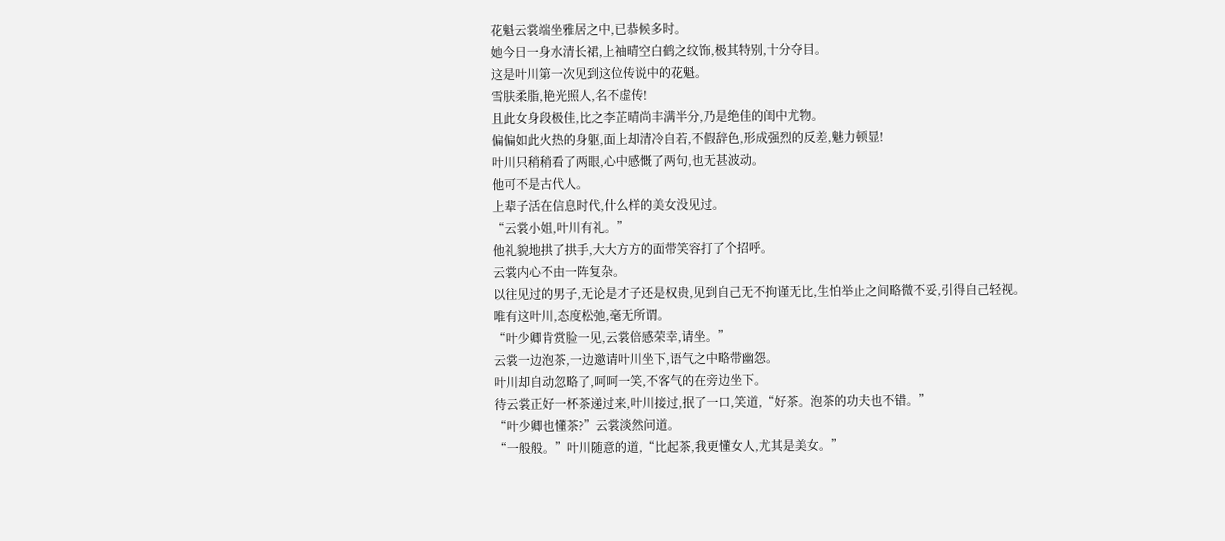花魁云裳端坐雅居之中,已恭候多时。
她今日一身水清长裙,上袖晴空白鹤之纹饰,极其特别,十分夺目。
这是叶川第一次见到这位传说中的花魁。
雪肤柔脂,艳光照人,名不虚传!
且此女身段极佳,比之李芷晴尚丰满半分,乃是绝佳的闺中尤物。
偏偏如此火热的身躯,面上却清冷自若,不假辞色,形成强烈的反差,魅力顿显!
叶川只稍稍看了两眼,心中感慨了两句,也无甚波动。
他可不是古代人。
上辈子活在信息时代,什么样的美女没见过。
“云裳小姐,叶川有礼。”
他礼貌地拱了拱手,大大方方的面带笑容打了个招呼。
云裳内心不由一阵复杂。
以往见过的男子,无论是才子还是权贵,见到自己无不拘谨无比,生怕举止之间略微不妥,引得自己轻视。
唯有这叶川,态度松弛,毫无所谓。
“叶少卿肯赏脸一见,云裳倍感荣幸,请坐。”
云裳一边泡茶,一边邀请叶川坐下,语气之中略带幽怨。
叶川却自动忽略了,呵呵一笑,不客气的在旁边坐下。
待云裳正好一杯茶递过来,叶川接过,抿了一口,笑道,“好茶。泡茶的功夫也不错。”
“叶少卿也懂茶?”云裳淡然问道。
“一般般。”叶川随意的道,“比起茶,我更懂女人,尤其是美女。”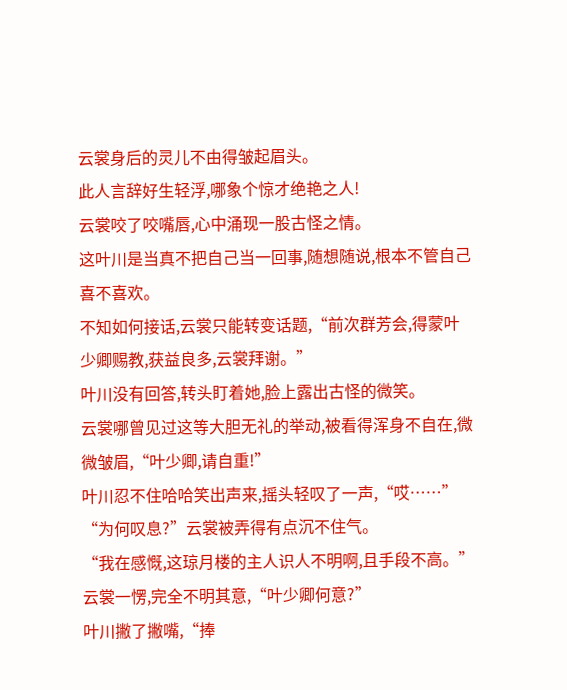云裳身后的灵儿不由得皱起眉头。
此人言辞好生轻浮,哪象个惊才绝艳之人!
云裳咬了咬嘴唇,心中涌现一股古怪之情。
这叶川是当真不把自己当一回事,随想随说,根本不管自己喜不喜欢。
不知如何接话,云裳只能转变话题,“前次群芳会,得蒙叶少卿赐教,获益良多,云裳拜谢。”
叶川没有回答,转头盯着她,脸上露出古怪的微笑。
云裳哪曾见过这等大胆无礼的举动,被看得浑身不自在,微微皱眉,“叶少卿,请自重!”
叶川忍不住哈哈笑出声来,摇头轻叹了一声,“哎……”
“为何叹息?”云裳被弄得有点沉不住气。
“我在感慨,这琼月楼的主人识人不明啊,且手段不高。”
云裳一愣,完全不明其意,“叶少卿何意?”
叶川撇了撇嘴,“捧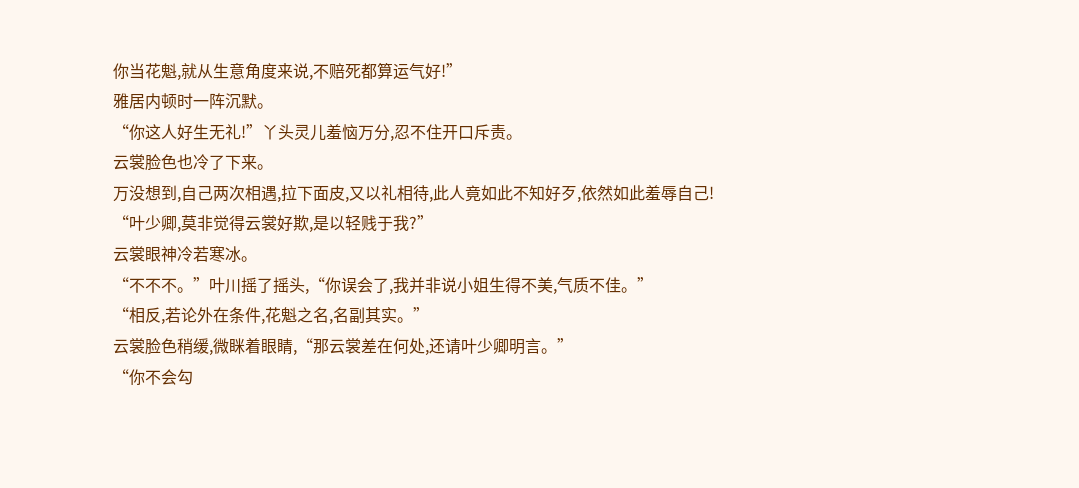你当花魁,就从生意角度来说,不赔死都算运气好!”
雅居内顿时一阵沉默。
“你这人好生无礼!”丫头灵儿羞恼万分,忍不住开口斥责。
云裳脸色也冷了下来。
万没想到,自己两次相遇,拉下面皮,又以礼相待,此人竟如此不知好歹,依然如此羞辱自己!
“叶少卿,莫非觉得云裳好欺,是以轻贱于我?”
云裳眼神冷若寒冰。
“不不不。”叶川摇了摇头,“你误会了,我并非说小姐生得不美,气质不佳。”
“相反,若论外在条件,花魁之名,名副其实。”
云裳脸色稍缓,微眯着眼睛,“那云裳差在何处,还请叶少卿明言。”
“你不会勾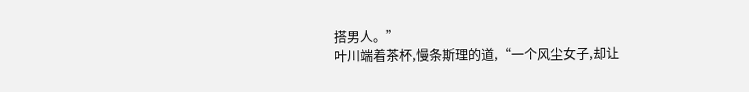搭男人。”
叶川端着茶杯,慢条斯理的道,“一个风尘女子,却让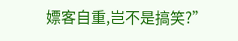嫖客自重,岂不是搞笑?”